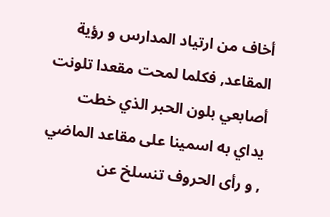أخاف من ارتياد المدارس و رؤية المقاعد, فكلما لمحت مقعدا تلونت أصابعي بلون الحبر الذي خطت يداي به اسمينا على مقاعد الماضي , و رأى الحروف تنسلخ عن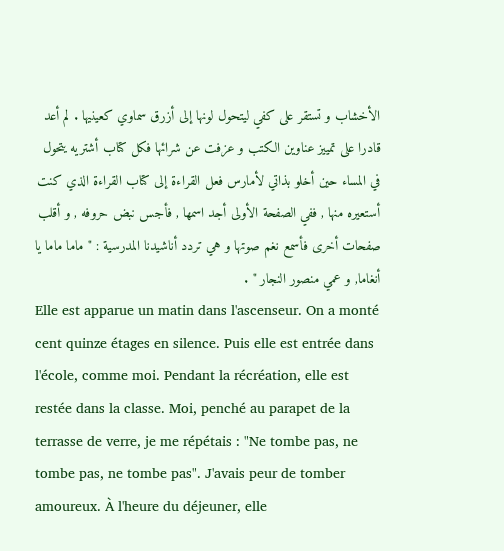الأخشاب و تستقر على كفي ليتحول لونها إلى أزرق سماوي كعينيها . لم أعد قادرا على تمييز عناوين الكتب و عزفت عن شرائها فكل كتاب أشتريه يتحول في المساء حين أخلو بذاتي لأمارس فعل القراءة إلى كتاب القراءة الذي كنت أستعيره منها , ففي الصفحة الأولى أجد اسمها , فأجس نبض حروفه , و أقلب صفحات أخرى فأسمع نغم صوتها و هي تردد أناشيدنا المدرسية : " ماما ماما يا أنغاما, و عمي منصور النجار " .
Elle est apparue un matin dans l'ascenseur. On a monté cent quinze étages en silence. Puis elle est entrée dans l'école, comme moi. Pendant la récréation, elle est restée dans la classe. Moi, penché au parapet de la terrasse de verre, je me répétais : "Ne tombe pas, ne tombe pas, ne tombe pas". J'avais peur de tomber amoureux. À l'heure du déjeuner, elle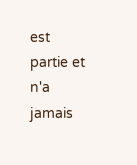est partie et n'a jamais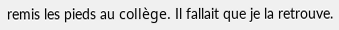remis les pieds au collège. Il fallait que je la retrouve.